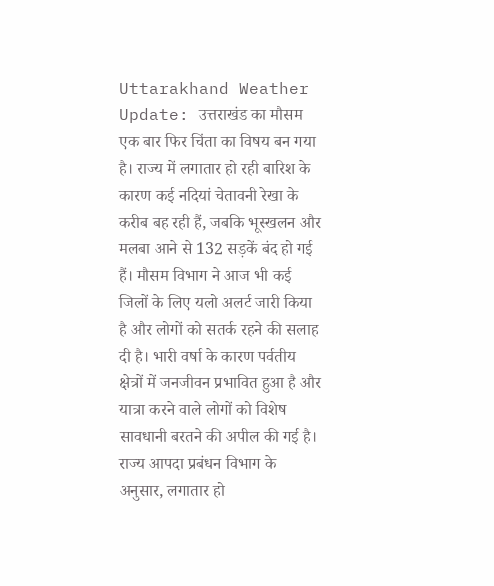Uttarakhand Weather Update: उत्तराखंड का मौसम एक बार फिर चिंता का विषय बन गया है। राज्य में लगातार हो रही बारिश के कारण कई नदियां चेतावनी रेखा के करीब बह रही हैं, जबकि भूस्खलन और मलबा आने से 132 सड़कें बंद हो गई हैं। मौसम विभाग ने आज भी कई जिलों के लिए यलो अलर्ट जारी किया है और लोगों को सतर्क रहने की सलाह दी है। भारी वर्षा के कारण पर्वतीय क्षेत्रों में जनजीवन प्रभावित हुआ है और यात्रा करने वाले लोगों को विशेष सावधानी बरतने की अपील की गई है।
राज्य आपदा प्रबंधन विभाग के अनुसार, लगातार हो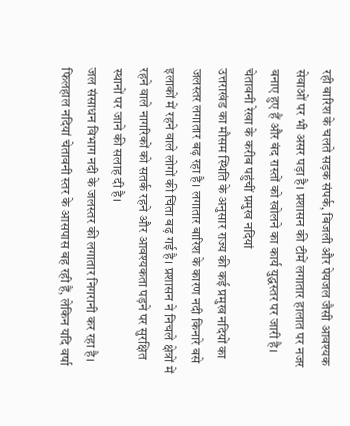रही बारिश के चलते सड़क संपर्क, बिजली और पेयजल जैसी आवश्यक सेवाओं पर भी असर पड़ा है। प्रशासन की टीमें लगातार हालात पर नजर बनाए हुए हैं और बंद रास्तों को खोलने का कार्य युद्धस्तर पर जारी है।
चेतावनी रेखा के करीब पहुंचीं प्रमुख नदियां
उत्तराखंड का मौसम स्थिति के अनुसार राज्य की कई प्रमुख नदियों का जलस्तर लगातार बढ़ रहा है। लगातार बारिश के कारण नदी किनारे बसे इलाकों में रहने वाले लोगों की चिंता बढ़ गई है। प्रशासन ने निचले क्षेत्रों में रहने वाले नागरिकों को सतर्क रहने और आवश्यकता पड़ने पर सुरक्षित स्थानों पर जाने की सलाह दी है।
जल संसाधन विभाग नदी के जलस्तर की लगातार निगरानी कर रहा है। फिलहाल नदियां चेतावनी स्तर के आसपास बह रही हैं, लेकिन यदि वर्षा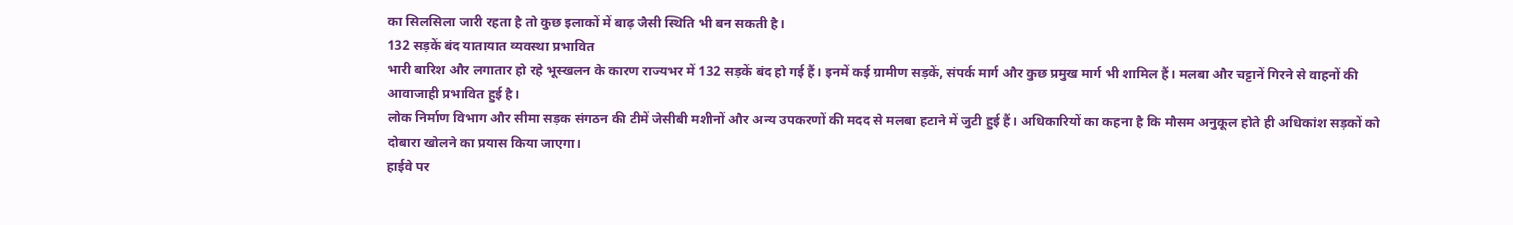का सिलसिला जारी रहता है तो कुछ इलाकों में बाढ़ जैसी स्थिति भी बन सकती है।
132 सड़कें बंद यातायात व्यवस्था प्रभावित
भारी बारिश और लगातार हो रहे भूस्खलन के कारण राज्यभर में 132 सड़कें बंद हो गई हैं। इनमें कई ग्रामीण सड़कें, संपर्क मार्ग और कुछ प्रमुख मार्ग भी शामिल हैं। मलबा और चट्टानें गिरने से वाहनों की आवाजाही प्रभावित हुई है।
लोक निर्माण विभाग और सीमा सड़क संगठन की टीमें जेसीबी मशीनों और अन्य उपकरणों की मदद से मलबा हटाने में जुटी हुई हैं। अधिकारियों का कहना है कि मौसम अनुकूल होते ही अधिकांश सड़कों को दोबारा खोलने का प्रयास किया जाएगा।
हाईवे पर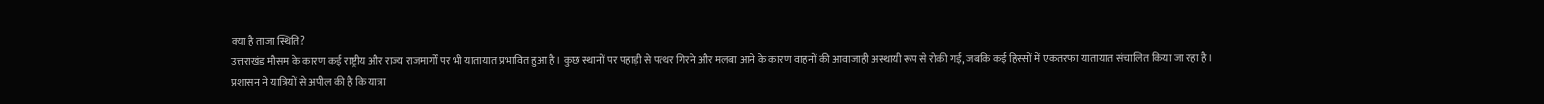क्या है ताजा स्थिति?
उत्तराखंड मौसम के कारण कई राष्ट्रीय और राज्य राजमार्गों पर भी यातायात प्रभावित हुआ है। कुछ स्थानों पर पहाड़ी से पत्थर गिरने और मलबा आने के कारण वाहनों की आवाजाही अस्थायी रूप से रोकी गई, जबकि कई हिस्सों में एकतरफा यातायात संचालित किया जा रहा है।
प्रशासन ने यात्रियों से अपील की है कि यात्रा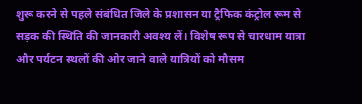शुरू करने से पहले संबंधित जिले के प्रशासन या ट्रैफिक कंट्रोल रूम से सड़क की स्थिति की जानकारी अवश्य लें। विशेष रूप से चारधाम यात्रा और पर्यटन स्थलों की ओर जाने वाले यात्रियों को मौसम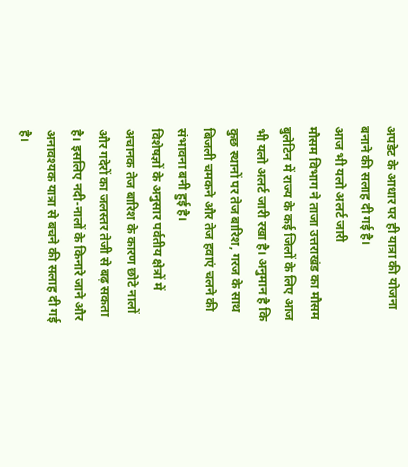अपडेट के आधार पर ही यात्रा की योजना बनाने की सलाह दी गई है।
आज भी यलो अलर्ट जारी
मौसम विभाग ने ताजा उत्तराखंड का मौसम बुलेटिन में राज्य के कई जिलों के लिए आज भी यलो अलर्ट जारी रखा है। अनुमान है कि कुछ स्थानों पर तेज बारिश, गरज के साथ बिजली चमकने और तेज हवाएं चलने की संभावना बनी हुई है।
विशेषज्ञों के अनुसार पर्वतीय क्षेत्रों में अचानक तेज बारिश के कारण छोटे नालों और गदेरों का जलस्तर तेजी से बढ़ सकता है। इसलिए नदी-नालों के किनारे जाने और अनावश्यक यात्रा से बचने की सलाह दी गई है।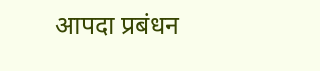आपदा प्रबंधन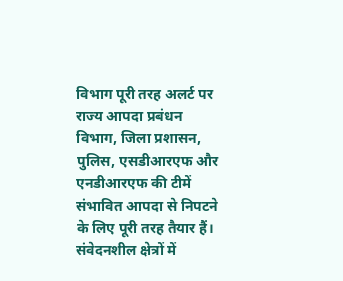विभाग पूरी तरह अलर्ट पर
राज्य आपदा प्रबंधन विभाग, जिला प्रशासन, पुलिस, एसडीआरएफ और एनडीआरएफ की टीमें संभावित आपदा से निपटने के लिए पूरी तरह तैयार हैं। संवेदनशील क्षेत्रों में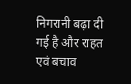निगरानी बढ़ा दी गई है और राहत एवं बचाव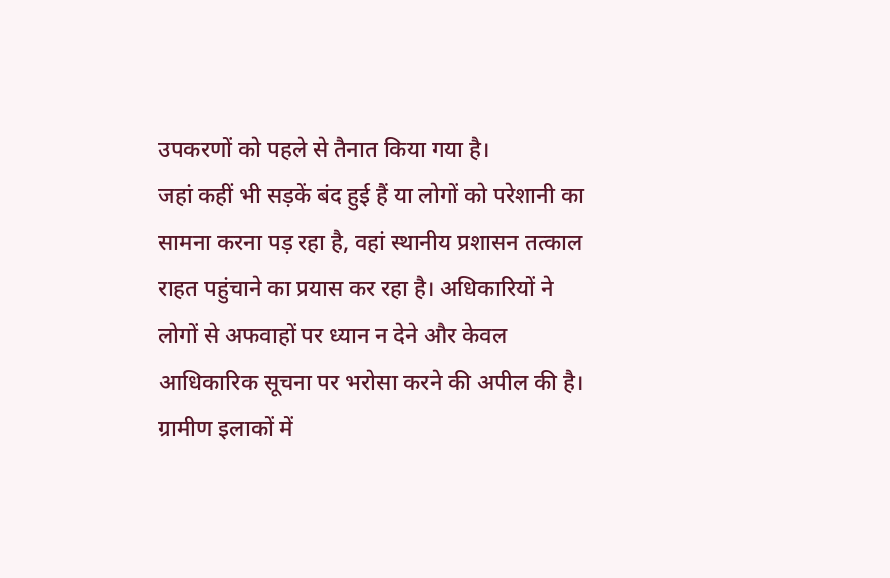उपकरणों को पहले से तैनात किया गया है।
जहां कहीं भी सड़कें बंद हुई हैं या लोगों को परेशानी का सामना करना पड़ रहा है, वहां स्थानीय प्रशासन तत्काल राहत पहुंचाने का प्रयास कर रहा है। अधिकारियों ने लोगों से अफवाहों पर ध्यान न देने और केवल आधिकारिक सूचना पर भरोसा करने की अपील की है।
ग्रामीण इलाकों में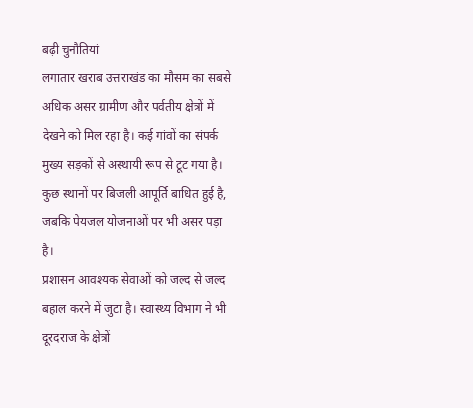बढ़ी चुनौतियां
लगातार खराब उत्तराखंड का मौसम का सबसे अधिक असर ग्रामीण और पर्वतीय क्षेत्रों में देखने को मिल रहा है। कई गांवों का संपर्क मुख्य सड़कों से अस्थायी रूप से टूट गया है। कुछ स्थानों पर बिजली आपूर्ति बाधित हुई है, जबकि पेयजल योजनाओं पर भी असर पड़ा है।
प्रशासन आवश्यक सेवाओं को जल्द से जल्द बहाल करने में जुटा है। स्वास्थ्य विभाग ने भी दूरदराज के क्षेत्रों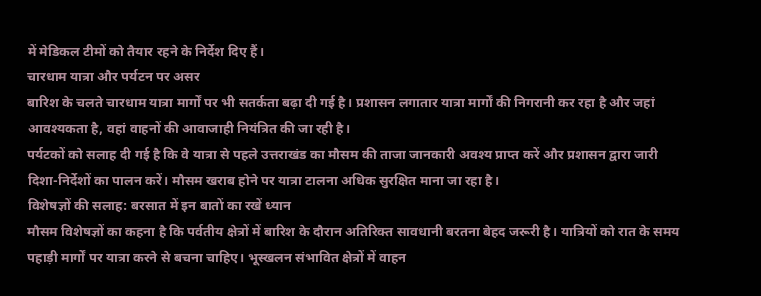में मेडिकल टीमों को तैयार रहने के निर्देश दिए हैं।
चारधाम यात्रा और पर्यटन पर असर
बारिश के चलते चारधाम यात्रा मार्गों पर भी सतर्कता बढ़ा दी गई है। प्रशासन लगातार यात्रा मार्गों की निगरानी कर रहा है और जहां आवश्यकता है, वहां वाहनों की आवाजाही नियंत्रित की जा रही है।
पर्यटकों को सलाह दी गई है कि वे यात्रा से पहले उत्तराखंड का मौसम की ताजा जानकारी अवश्य प्राप्त करें और प्रशासन द्वारा जारी दिशा-निर्देशों का पालन करें। मौसम खराब होने पर यात्रा टालना अधिक सुरक्षित माना जा रहा है।
विशेषज्ञों की सलाह: बरसात में इन बातों का रखें ध्यान
मौसम विशेषज्ञों का कहना है कि पर्वतीय क्षेत्रों में बारिश के दौरान अतिरिक्त सावधानी बरतना बेहद जरूरी है। यात्रियों को रात के समय पहाड़ी मार्गों पर यात्रा करने से बचना चाहिए। भूस्खलन संभावित क्षेत्रों में वाहन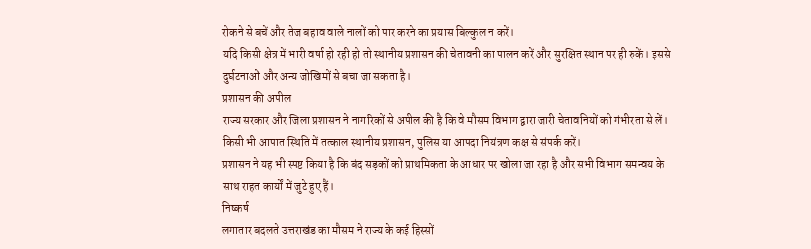रोकने से बचें और तेज बहाव वाले नालों को पार करने का प्रयास बिल्कुल न करें।
यदि किसी क्षेत्र में भारी वर्षा हो रही हो तो स्थानीय प्रशासन की चेतावनी का पालन करें और सुरक्षित स्थान पर ही रुकें। इससे दुर्घटनाओं और अन्य जोखिमों से बचा जा सकता है।
प्रशासन की अपील
राज्य सरकार और जिला प्रशासन ने नागरिकों से अपील की है कि वे मौसम विभाग द्वारा जारी चेतावनियों को गंभीरता से लें। किसी भी आपात स्थिति में तत्काल स्थानीय प्रशासन, पुलिस या आपदा नियंत्रण कक्ष से संपर्क करें।
प्रशासन ने यह भी स्पष्ट किया है कि बंद सड़कों को प्राथमिकता के आधार पर खोला जा रहा है और सभी विभाग समन्वय के साथ राहत कार्यों में जुटे हुए हैं।
निष्कर्ष
लगातार बदलते उत्तराखंड का मौसम ने राज्य के कई हिस्सों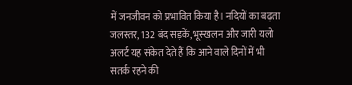में जनजीवन को प्रभावित किया है। नदियों का बढ़ता जलस्तर, 132 बंद सड़कें, भूस्खलन और जारी यलो अलर्ट यह संकेत देते हैं कि आने वाले दिनों में भी सतर्क रहने की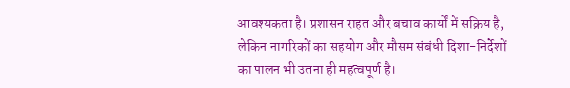आवश्यकता है। प्रशासन राहत और बचाव कार्यों में सक्रिय है, लेकिन नागरिकों का सहयोग और मौसम संबंधी दिशा-निर्देशों का पालन भी उतना ही महत्वपूर्ण है।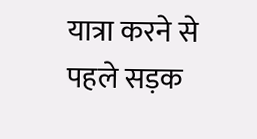यात्रा करने से पहले सड़क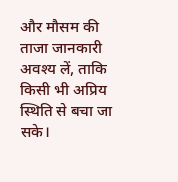और मौसम की ताजा जानकारी अवश्य लें, ताकि किसी भी अप्रिय स्थिति से बचा जा सके।